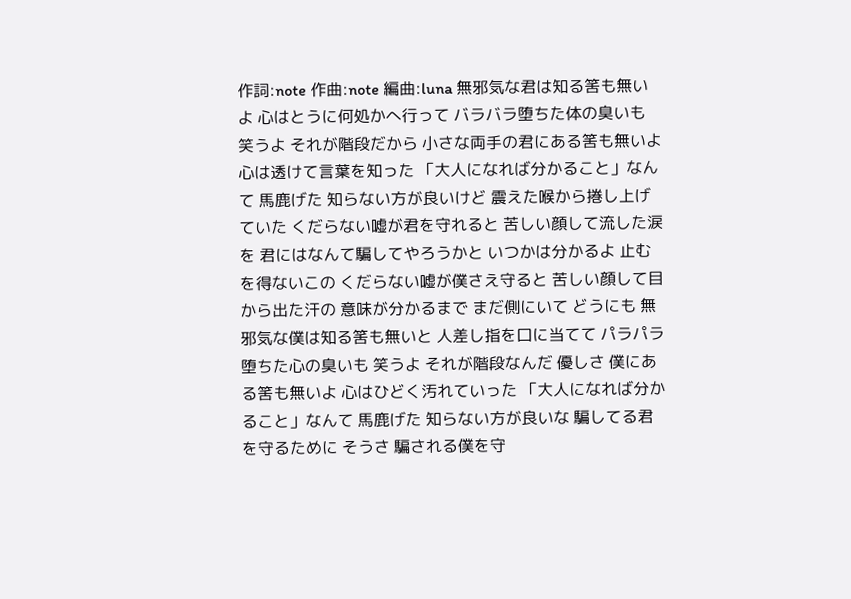作詞:note 作曲:note 編曲:luna 無邪気な君は知る筈も無いよ 心はとうに何処かへ行って バラバラ堕ちた体の臭いも 笑うよ それが階段だから 小さな両手の君にある筈も無いよ 心は透けて言葉を知った 「大人になれば分かること」なんて 馬鹿げた 知らない方が良いけど 震えた喉から捲し上げていた くだらない嘘が君を守れると 苦しい顔して流した涙を 君にはなんて騙してやろうかと いつかは分かるよ 止むを得ないこの くだらない嘘が僕さえ守ると 苦しい顔して目から出た汗の 意味が分かるまで まだ側にいて どうにも 無邪気な僕は知る筈も無いと 人差し指を口に当てて パラパラ堕ちた心の臭いも 笑うよ それが階段なんだ 優しさ 僕にある筈も無いよ 心はひどく汚れていった 「大人になれば分かること」なんて 馬鹿げた 知らない方が良いな 騙してる君を守るために そうさ 騙される僕を守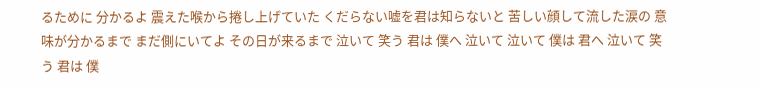るために 分かるよ 震えた喉から捲し上げていた くだらない嘘を君は知らないと 苦しい顔して流した涙の 意味が分かるまで まだ側にいてよ その日が来るまで 泣いて 笑う 君は 僕へ 泣いて 泣いて 僕は 君へ 泣いて 笑う 君は 僕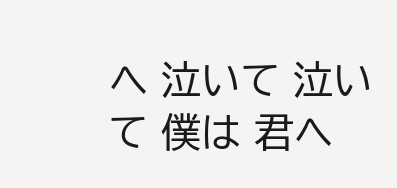へ 泣いて 泣いて 僕は 君へ